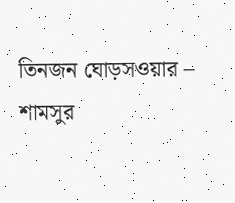তিনজন ঘোড়সওয়ার – শামসুর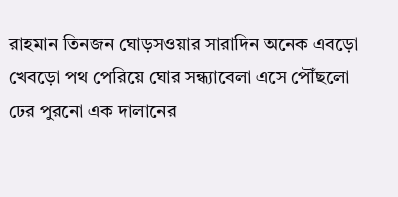রাহমান তিনজন ঘোড়সওয়ার সারাদিন অনেক এবড়ো খেবড়ো পথ পেরিয়ে ঘোর সন্ধ্যাবেলা এসে পৌঁছলো ঢের পুরনো এক দালানের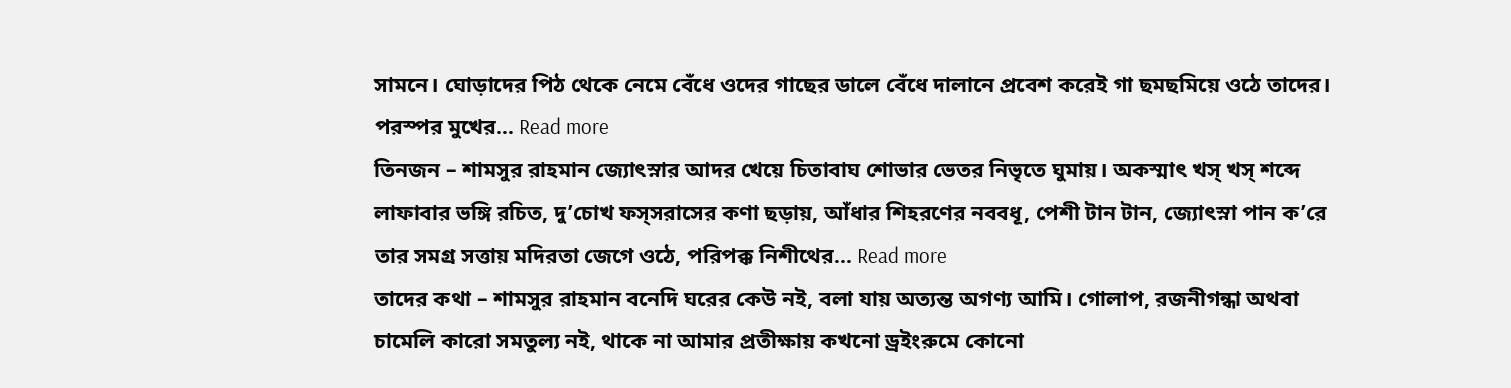সামনে। ঘোড়াদের পিঠ থেকে নেমে বেঁধে ওদের গাছের ডালে বেঁধে দালানে প্রবেশ করেই গা ছমছমিয়ে ওঠে তাদের। পরস্পর মুখের... Read more
তিনজন – শামসুর রাহমান জ্যোৎস্নার আদর খেয়ে চিতাবাঘ শোভার ভেতর নিভৃতে ঘুমায়। অকস্মাৎ খস্ খস্ শব্দে লাফাবার ভঙ্গি রচিত, দু’চোখ ফস্সরাসের কণা ছড়ায়, আঁধার শিহরণের নববধূ, পেশী টান টান, জ্যোৎস্না পান ক’রে তার সমগ্র সত্তায় মদিরতা জেগে ওঠে, পরিপক্ক নিশীথের... Read more
তাদের কথা – শামসুর রাহমান বনেদি ঘরের কেউ নই, বলা যায় অত্যন্ত অগণ্য আমি। গোলাপ, রজনীগন্ধা অথবা চামেলি কারো সমতুল্য নই, থাকে না আমার প্রতীক্ষায় কখনো ড্রইংরুমে কোনো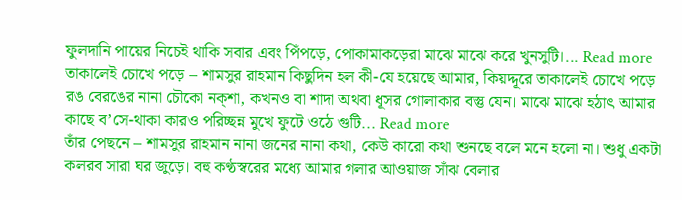ফুলদানি পায়ের নিচেই থাকি সবার এবং পিঁপড়ে, পোকামাকড়েরা মাঝে মাঝে করে খুনসুটি।... Read more
তাকালেই চোখে পড়ে – শামসুর রাহমান কিছুদিন হল কী-যে হয়েছে আমার, কিয়দ্দূরে তাকালেই চোখে পড়ে রঙ বেরঙের নানা চৌকো নক্শা, কখনও বা শাদা অথবা ধূসর গোলাকার বস্তু যেন। মাঝে মাঝে হঠাৎ আমার কাছে ব’সে-থাকা কারও পরিচ্ছন্ন মুখে ফুটে ওঠে গুটি... Read more
তাঁর পেছনে – শামসুর রাহমান নানা জনের নানা কথা, কেউ কারো কথা শুনছে বলে মনে হলো না। শুধু একটা কলরব সারা ঘর জুড়ে। বহু কণ্ঠস্বরের মধ্যে আমার গলার আওয়াজ সাঁঝ বেলার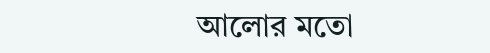আলোর মতো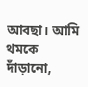আবছা। আমি থমকে দাঁড়ানো,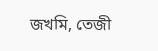জখমি, তেজী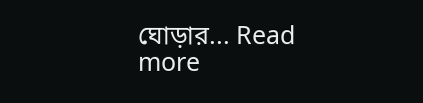ঘোড়ার... Read more